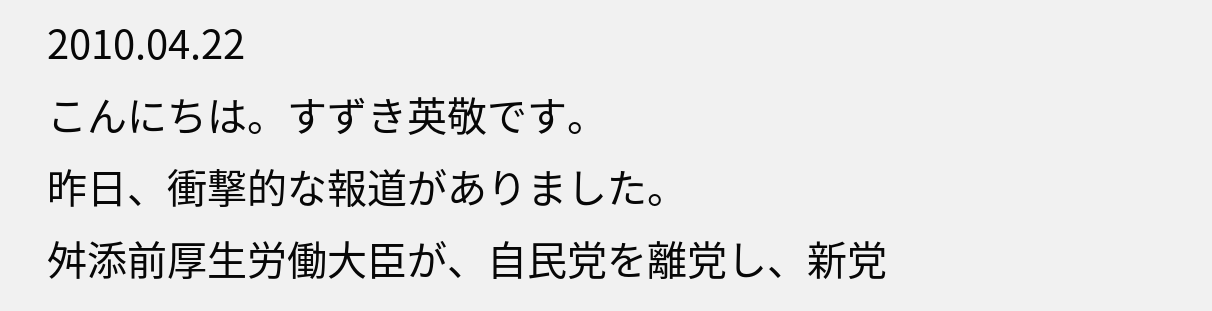2010.04.22
こんにちは。すずき英敬です。
昨日、衝撃的な報道がありました。
舛添前厚生労働大臣が、自民党を離党し、新党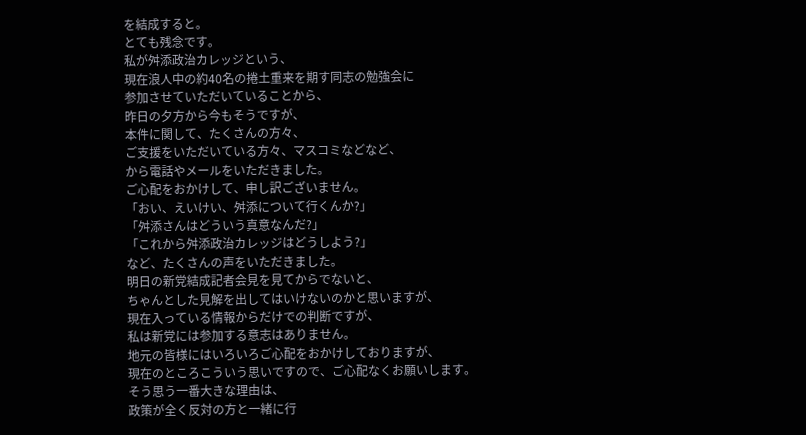を結成すると。
とても残念です。
私が舛添政治カレッジという、
現在浪人中の約40名の捲土重来を期す同志の勉強会に
参加させていただいていることから、
昨日の夕方から今もそうですが、
本件に関して、たくさんの方々、
ご支援をいただいている方々、マスコミなどなど、
から電話やメールをいただきました。
ご心配をおかけして、申し訳ございません。
「おい、えいけい、舛添について行くんか?」
「舛添さんはどういう真意なんだ?」
「これから舛添政治カレッジはどうしよう?」
など、たくさんの声をいただきました。
明日の新党結成記者会見を見てからでないと、
ちゃんとした見解を出してはいけないのかと思いますが、
現在入っている情報からだけでの判断ですが、
私は新党には参加する意志はありません。
地元の皆様にはいろいろご心配をおかけしておりますが、
現在のところこういう思いですので、ご心配なくお願いします。
そう思う一番大きな理由は、
政策が全く反対の方と一緒に行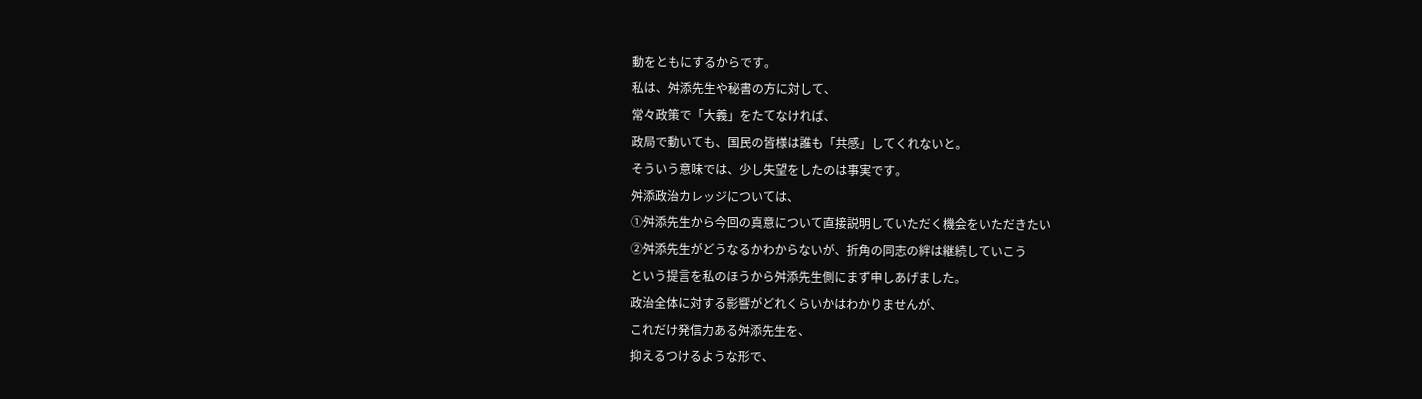動をともにするからです。
私は、舛添先生や秘書の方に対して、
常々政策で「大義」をたてなければ、
政局で動いても、国民の皆様は誰も「共感」してくれないと。
そういう意味では、少し失望をしたのは事実です。
舛添政治カレッジについては、
①舛添先生から今回の真意について直接説明していただく機会をいただきたい
②舛添先生がどうなるかわからないが、折角の同志の絆は継続していこう
という提言を私のほうから舛添先生側にまず申しあげました。
政治全体に対する影響がどれくらいかはわかりませんが、
これだけ発信力ある舛添先生を、
抑えるつけるような形で、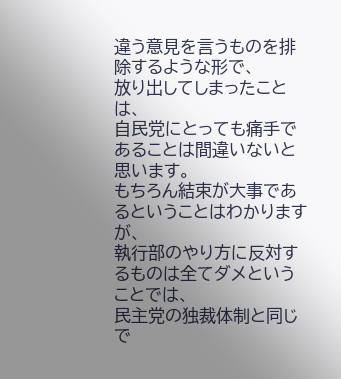違う意見を言うものを排除するような形で、
放り出してしまったことは、
自民党にとっても痛手であることは間違いないと思います。
もちろん結束が大事であるということはわかりますが、
執行部のやり方に反対するものは全てダメということでは、
民主党の独裁体制と同じで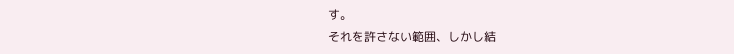す。
それを許さない範囲、しかし結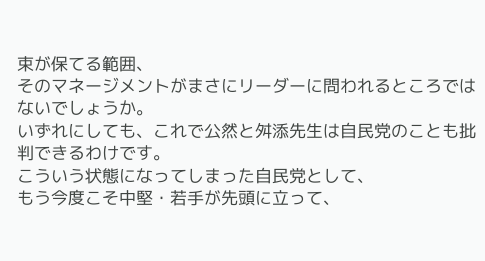束が保てる範囲、
そのマネージメントがまさにリーダーに問われるところではないでしょうか。
いずれにしても、これで公然と舛添先生は自民党のことも批判できるわけです。
こういう状態になってしまった自民党として、
もう今度こそ中堅・若手が先頭に立って、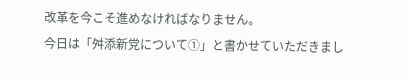改革を今こそ進めなければなりません。
今日は「舛添新党について①」と書かせていただきまし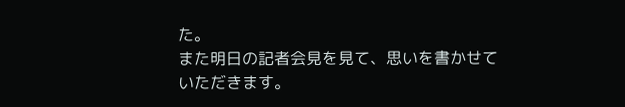た。
また明日の記者会見を見て、思いを書かせていただきます。